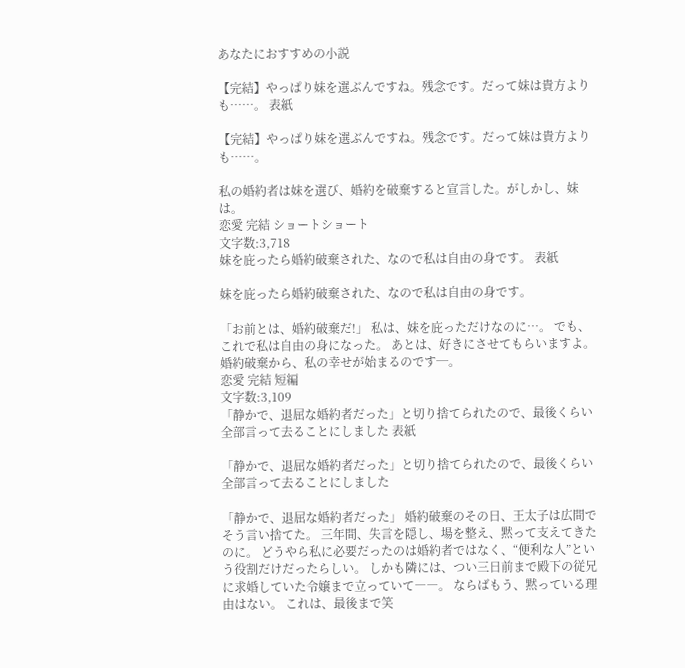あなたにおすすめの小説

【完結】やっぱり妹を選ぶんですね。残念です。だって妹は貴方よりも……。 表紙

【完結】やっぱり妹を選ぶんですね。残念です。だって妹は貴方よりも……。

私の婚約者は妹を選び、婚約を破棄すると宣言した。がしかし、妹は。
恋愛 完結 ショートショート
文字数:3,718
妹を庇ったら婚約破棄された、なので私は自由の身です。 表紙

妹を庇ったら婚約破棄された、なので私は自由の身です。

「お前とは、婚約破棄だ!」 私は、妹を庇っただけなのに…。 でも、これで私は自由の身になった。 あとは、好きにさせてもらいますよ。 婚約破棄から、私の幸せが始まるのです─。
恋愛 完結 短編
文字数:3,109
「静かで、退屈な婚約者だった」と切り捨てられたので、最後くらい全部言って去ることにしました 表紙

「静かで、退屈な婚約者だった」と切り捨てられたので、最後くらい全部言って去ることにしました

「静かで、退屈な婚約者だった」 婚約破棄のその日、王太子は広間でそう言い捨てた。 三年間、失言を隠し、場を整え、黙って支えてきたのに。 どうやら私に必要だったのは婚約者ではなく、“便利な人”という役割だけだったらしい。 しかも隣には、つい三日前まで殿下の従兄に求婚していた令嬢まで立っていて――。 ならばもう、黙っている理由はない。 これは、最後まで笑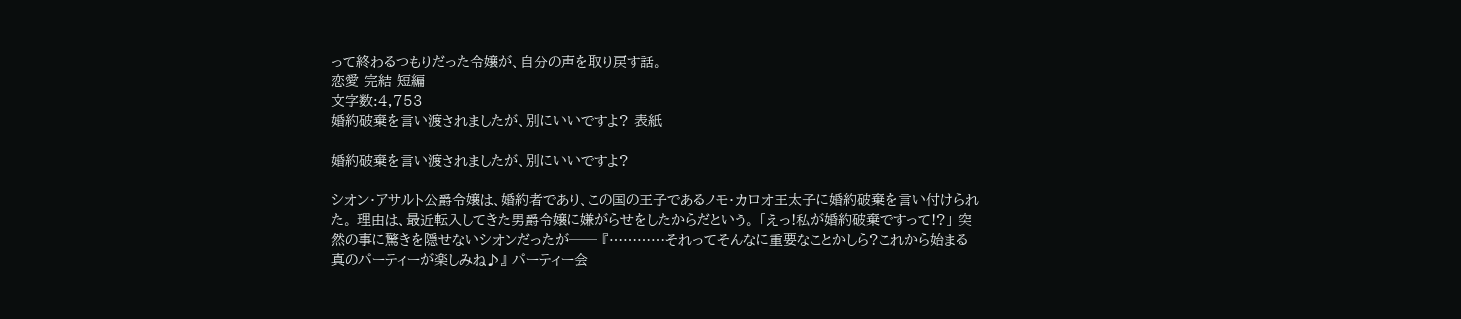って終わるつもりだった令嬢が、自分の声を取り戻す話。
恋愛 完結 短編
文字数:4,753
婚約破棄を言い渡されましたが、別にいいですよ? 表紙

婚約破棄を言い渡されましたが、別にいいですよ?

シオン・アサルト公爵令嬢は、婚約者であり、この国の王子であるノモ・カロオ王太子に婚約破棄を言い付けられた。 理由は、最近転入してきた男爵令嬢に嫌がらせをしたからだという。 「えっ!私が婚約破棄ですって!?」 突然の事に驚きを隠せないシオンだったが── 『…………それってそんなに重要なことかしら?これから始まる真のパーティーが楽しみね♪』 パーティー会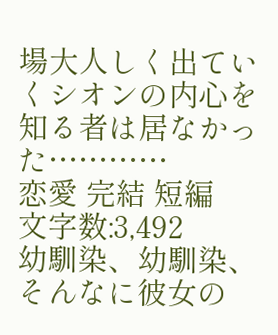場大人しく出ていくシオンの内心を知る者は居なかった…………
恋愛 完結 短編
文字数:3,492
幼馴染、幼馴染、そんなに彼女の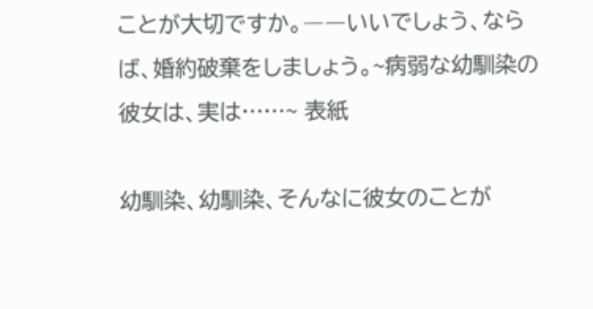ことが大切ですか。――いいでしょう、ならば、婚約破棄をしましょう。~病弱な幼馴染の彼女は、実は……~ 表紙

幼馴染、幼馴染、そんなに彼女のことが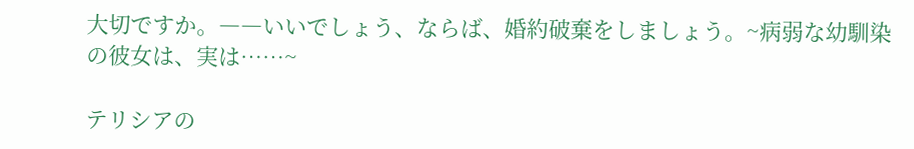大切ですか。――いいでしょう、ならば、婚約破棄をしましょう。~病弱な幼馴染の彼女は、実は……~

テリシアの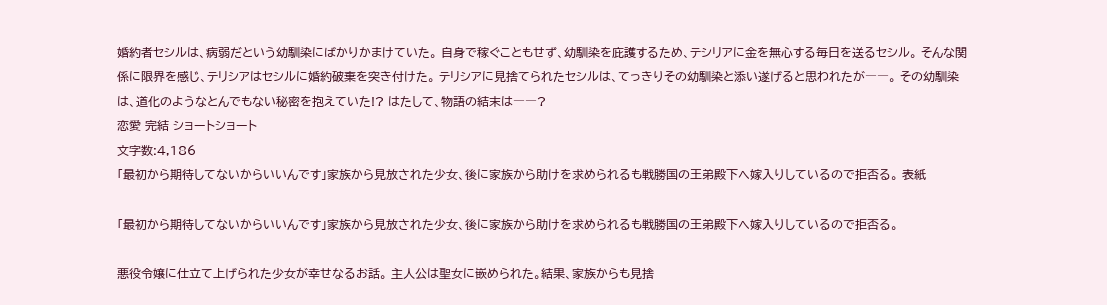婚約者セシルは、病弱だという幼馴染にばかりかまけていた。 自身で稼ぐこともせず、幼馴染を庇護するため、テシリアに金を無心する毎日を送るセシル。 そんな関係に限界を感じ、テリシアはセシルに婚約破棄を突き付けた。 テリシアに見捨てられたセシルは、てっきりその幼馴染と添い遂げると思われたが――。 その幼馴染は、道化のようなとんでもない秘密を抱えていた!? はたして、物語の結末は――?
恋愛 完結 ショートショート
文字数:4,186
「最初から期待してないからいいんです」家族から見放された少女、後に家族から助けを求められるも戦勝国の王弟殿下へ嫁入りしているので拒否る。 表紙

「最初から期待してないからいいんです」家族から見放された少女、後に家族から助けを求められるも戦勝国の王弟殿下へ嫁入りしているので拒否る。

悪役令嬢に仕立て上げられた少女が幸せなるお話。 主人公は聖女に嵌められた。結果、家族からも見捨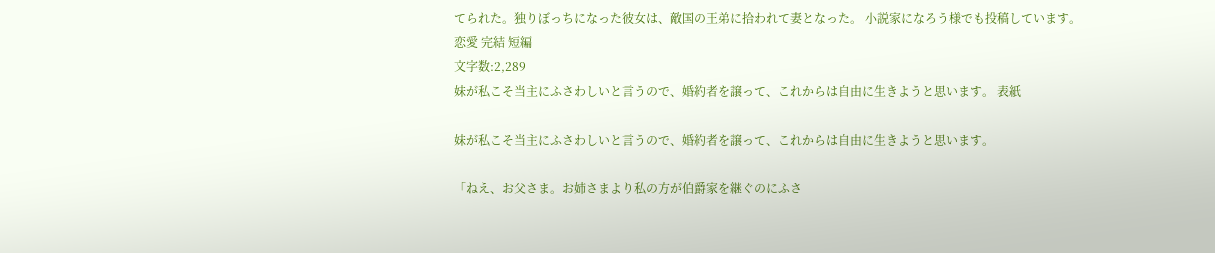てられた。独りぼっちになった彼女は、敵国の王弟に拾われて妻となった。 小説家になろう様でも投稿しています。
恋愛 完結 短編
文字数:2,289
妹が私こそ当主にふさわしいと言うので、婚約者を譲って、これからは自由に生きようと思います。 表紙

妹が私こそ当主にふさわしいと言うので、婚約者を譲って、これからは自由に生きようと思います。

「ねえ、お父さま。お姉さまより私の方が伯爵家を継ぐのにふさ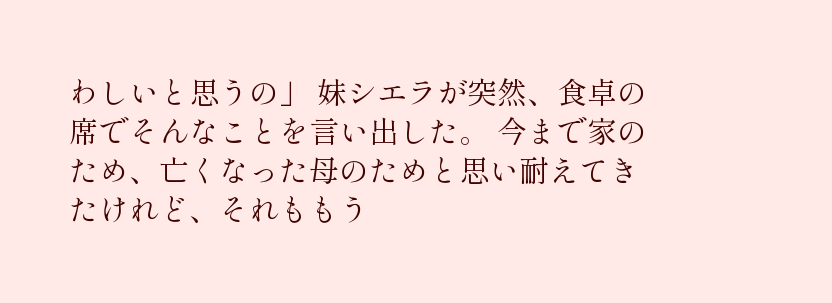わしいと思うの」 妹シエラが突然、食卓の席でそんなことを言い出した。 今まで家のため、亡くなった母のためと思い耐えてきたけれど、それももう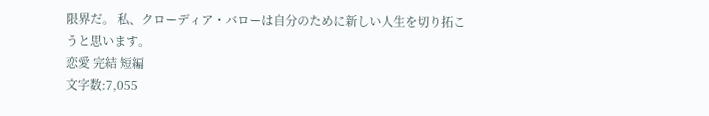限界だ。 私、クローディア・バローは自分のために新しい人生を切り拓こうと思います。
恋愛 完結 短編
文字数:7,055